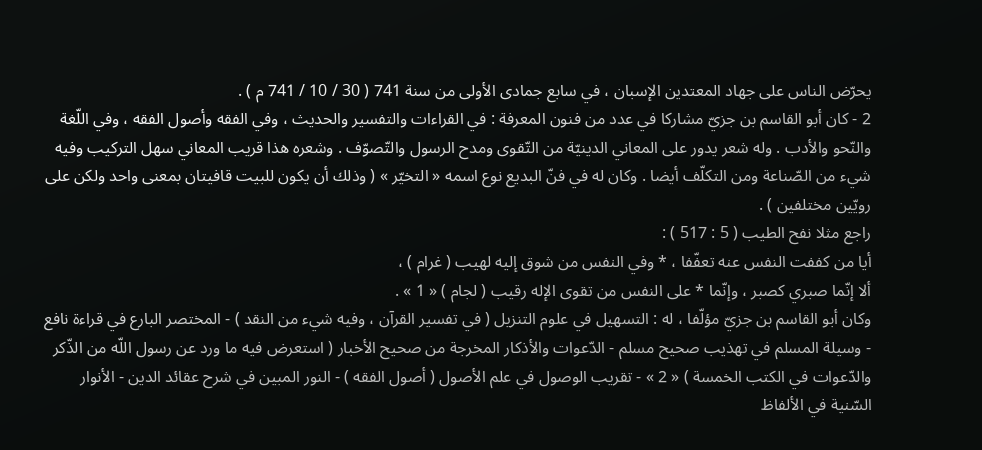يحرّض الناس على جهاد المعتدين الإسبان ، في سابع جمادى الأولى من سنة 741 ( 30 / 10 / 741 م ) .
2 - كان أبو القاسم بن جزيّ مشاركا في عدد من فنون المعرفة : في القراءات والتفسير والحديث ، وفي الفقه وأصول الفقه ، وفي اللّغة والنّحو والأدب . وله شعر يدور على المعاني الدينيّة من التّقوى ومدح الرسول والتّصوّف . وشعره هذا قريب المعاني سهل التركيب وفيه شيء من الصّناعة ومن التكلّف أيضا . وكان له في فنّ البديع نوع اسمه « التخيّر » ( وذلك أن يكون للبيت قافيتان بمعنى واحد ولكن على رويّين مختلفين ) .
راجع مثلا نفح الطيب ( 5 : 517 ) :
أيا من كففت النفس عنه تعفّفا ، * وفي النفس من شوق إليه لهيب ( غرام ) ،
ألا إنّما صبري كصبر ، وإنّما * على النفس من تقوى الإله رقيب ( لجام ) « 1 » .
وكان أبو القاسم بن جزيّ مؤلّفا ، له : التسهيل في علوم التنزيل ( في تفسير القرآن ، وفيه شيء من النقد ) - المختصر البارع في قراءة نافع - وسيلة المسلم في تهذيب صحيح مسلم - الدّعوات والأذكار المخرجة من صحيح الأخبار ( استعرض فيه ما ورد عن رسول اللّه من الذّكر والدّعوات في الكتب الخمسة ) « 2 » - تقريب الوصول في علم الأصول ( أصول الفقه ) - النور المبين في شرح عقائد الدين - الأنوار السّنية في الألفاظ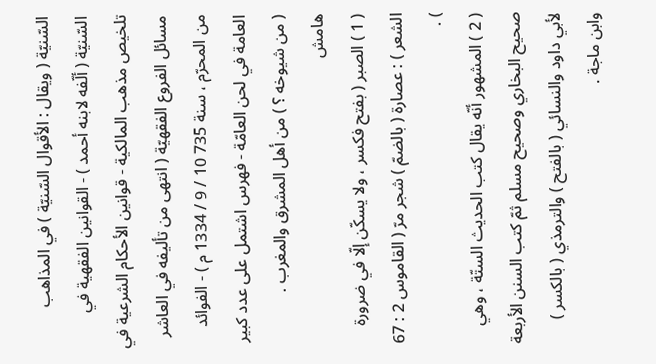السّنيّة ( ويقال : الأقوال السّنيّة ) في المذاهب السّنيّة ( ألّفه لابنه أحمد ) - القوانين الفقهية في تلخيص مذهب المالكية - قوانين الأحكام الشرعية في مسائل الفروع الفقهيّة ( انتهى من تأليفه في العاشر من المحرّم ، سنة 735 10 / 9 / 1334 م ) - الفوائد العامة في لحن العامّة - فهرس اشتمل على عدد كبير ( من شيوخه ؟ ) من أهل المشرق والمغرب .
هامش
( 1 ) الصبر ( بفتح فكسر ، ولا يسكّن إلّا في ضرورة الشعر ) : عصارة ( بالضمّ ) شجر مرّ ( القاموس 2 : 67 ) .
( 2 ) المشهور أنّه يقال كتب الحديث الستّة ، وهي صحيح البخاري وصحيح مسلم ثمّ كتب السنن الأربعة لأبي داود والنسائي ( بالفتح ) والترمذي ( بالكسر ) وابن ماجة .